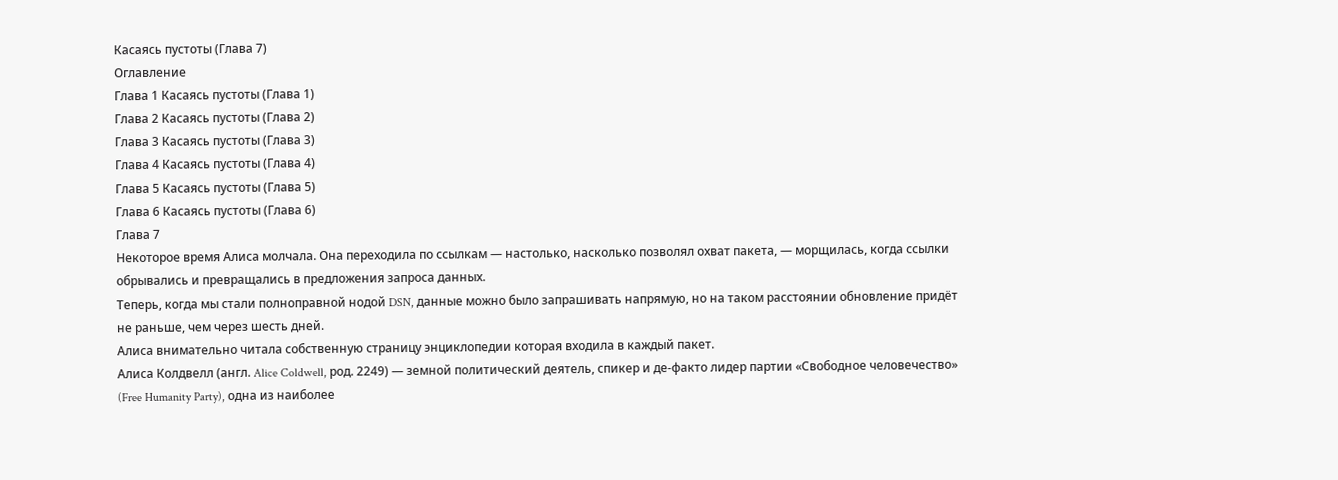Касаясь пустоты (Глава 7)
Оглавление
Глава 1 Касаясь пустоты (Глава 1)
Глава 2 Касаясь пустоты (Глава 2)
Глава 3 Касаясь пустоты (Глава 3)
Глава 4 Касаясь пустоты (Глава 4)
Глава 5 Касаясь пустоты (Глава 5)
Глава 6 Касаясь пустоты (Глава 6)
Глава 7
Некоторое время Алиса молчала. Она переходила по ссылкам — настолько, насколько позволял охват пакета, — морщилась, когда ссылки обрывались и превращались в предложения запроса данных.
Теперь, когда мы стали полноправной нодой DSN, данные можно было запрашивать напрямую, но на таком расстоянии обновление придёт не раньше, чем через шесть дней.
Алиса внимательно читала собственную страницу энциклопедии которая входила в каждый пакет.
Алиса Колдвелл (англ. Alice Coldwell, род. 2249) — земной политический деятель, спикер и де-факто лидер партии «Свободное человечество» (Free Humanity Party), одна из наиболее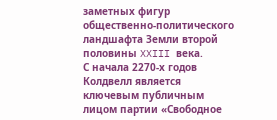заметных фигур общественно-политического ландшафта Земли второй половины XXIII века.
С начала 2270-х годов Колдвелл является ключевым публичным лицом партии «Свободное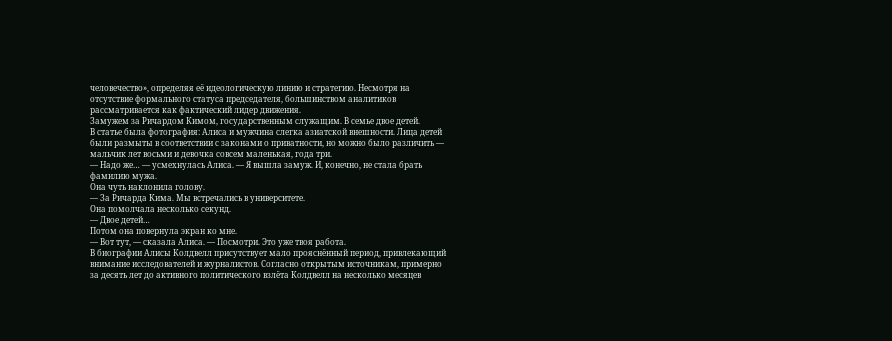человечество», определяя её идеологическую линию и стратегию. Несмотря на отсутствие формального статуса председателя, большинством аналитиков рассматривается как фактический лидер движения.
Замужем за Ричардом Кимом, государственным служащим. В семье двое детей.
В статье была фотография: Алиса и мужчина слегка азиатской внешности. Лица детей были размыты в соответствии с законами о приватности, но можно было различить — мальчик лет восьми и девочка совсем маленькая, года три.
— Надо же… — усмехнулась Алиса. — Я вышла замуж. И, конечно, не стала брать фамилию мужа.
Она чуть наклонила голову.
— За Ричарда Кима. Мы встречались в университете.
Она помолчала несколько секунд.
— Двое детей…
Потом она повернула экран ко мне.
— Вот тут, — сказала Алиса. — Посмотри. Это уже твоя работа.
В биографии Алисы Колдвелл присутствует мало прояснённый период, привлекающий внимание исследователей и журналистов. Согласно открытым источникам, примерно за десять лет до активного политического взлёта Колдвелл на несколько месяцев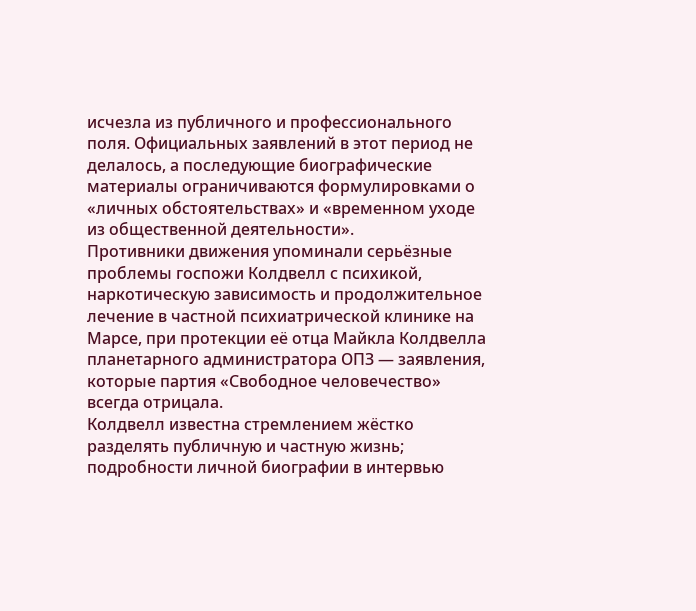исчезла из публичного и профессионального поля. Официальных заявлений в этот период не делалось, а последующие биографические материалы ограничиваются формулировками о «личных обстоятельствах» и «временном уходе из общественной деятельности».
Противники движения упоминали серьёзные проблемы госпожи Колдвелл с психикой, наркотическую зависимость и продолжительное лечение в частной психиатрической клинике на Марсе, при протекции её отца Майкла Колдвелла планетарного администратора ОПЗ — заявления, которые партия «Свободное человечество» всегда отрицала.
Колдвелл известна стремлением жёстко разделять публичную и частную жизнь; подробности личной биографии в интервью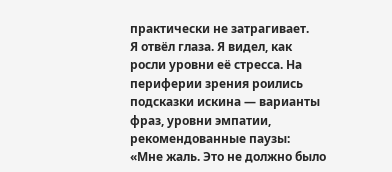практически не затрагивает.
Я отвёл глаза. Я видел, как росли уровни её стресса. На периферии зрения роились подсказки искина — варианты фраз, уровни эмпатии, рекомендованные паузы:
«Мне жаль. Это не должно было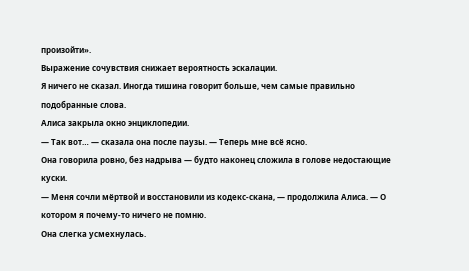произойти».
Выражение сочувствия снижает вероятность эскалации.
Я ничего не сказал. Иногда тишина говорит больше, чем самые правильно подобранные слова.
Алиса закрыла окно энциклопедии.
— Так вот… — сказала она после паузы. — Теперь мне всё ясно.
Она говорила ровно, без надрыва — будто наконец сложила в голове недостающие куски.
— Меня сочли мёртвой и восстановили из кодекс-скана, — продолжила Алиса. — О котором я почему-то ничего не помню.
Она слегка усмехнулась.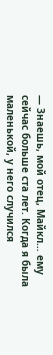— Знаешь, мой отец, Майкл… ему сейчас больше ста лет. Когда я была маленькой, у него случился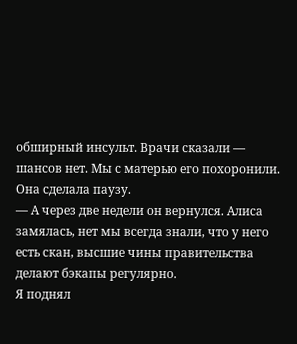обширный инсульт. Врачи сказали — шансов нет. Мы с матерью его похоронили.
Она сделала паузу.
— А через две недели он вернулся. Алиса замялась, нет мы всегда знали, что у него есть скан, высшие чины правительства делают бэкапы регулярно.
Я поднял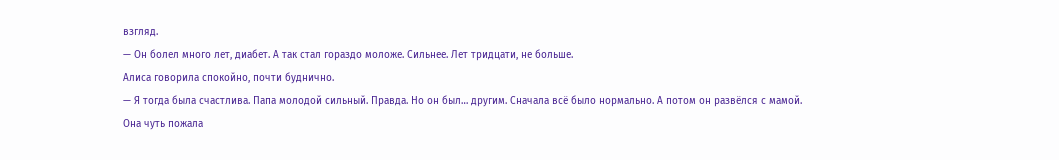взгляд.
— Он болел много лет, диабет. А так стал гораздо моложе. Сильнее. Лет тридцати, не больше.
Алиса говорила спокойно, почти буднично.
— Я тогда была счастлива. Папа молодой сильный. Правда. Но он был… другим. Сначала всё было нормально. А потом он развёлся с мамой.
Она чуть пожала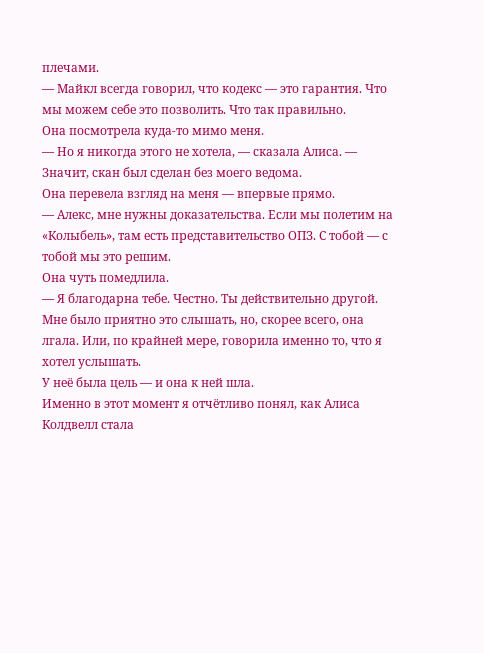плечами.
— Майкл всегда говорил, что кодекс — это гарантия. Что мы можем себе это позволить. Что так правильно.
Она посмотрела куда-то мимо меня.
— Но я никогда этого не хотела, — сказала Алиса. — Значит, скан был сделан без моего ведома.
Она перевела взгляд на меня — впервые прямо.
— Алекс, мне нужны доказательства. Если мы полетим на «Колыбель», там есть представительство ОПЗ. С тобой — с тобой мы это решим.
Она чуть помедлила.
— Я благодарна тебе. Честно. Ты действительно другой.
Мне было приятно это слышать, но, скорее всего, она лгала. Или, по крайней мере, говорила именно то, что я хотел услышать.
У неё была цель — и она к ней шла.
Именно в этот момент я отчётливо понял, как Алиса Колдвелл стала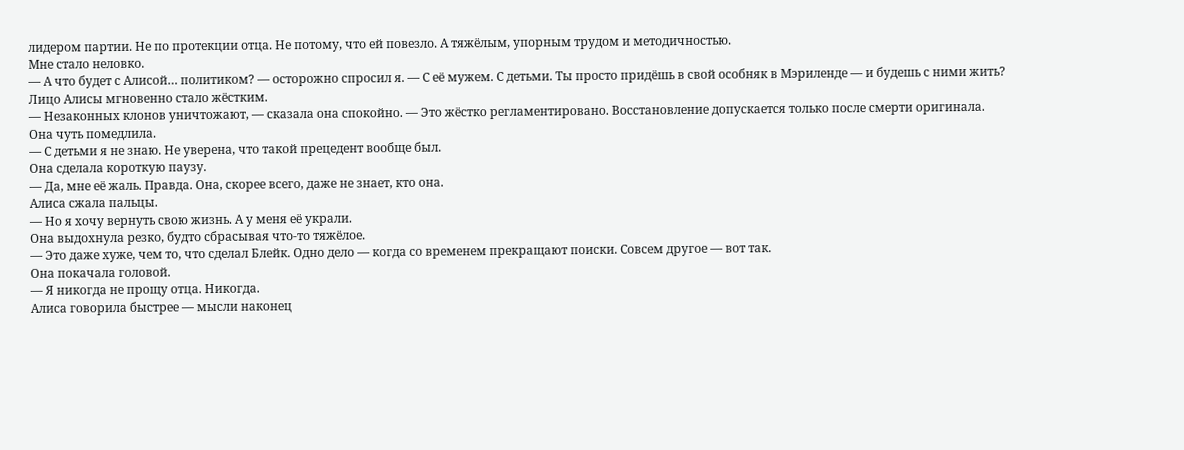лидером партии. Не по протекции отца. Не потому, что ей повезло. А тяжёлым, упорным трудом и методичностью.
Мне стало неловко.
— А что будет с Алисой… политиком? — осторожно спросил я. — С её мужем. С детьми. Ты просто придёшь в свой особняк в Мэриленде — и будешь с ними жить?
Лицо Алисы мгновенно стало жёстким.
— Незаконных клонов уничтожают, — сказала она спокойно. — Это жёстко регламентировано. Восстановление допускается только после смерти оригинала.
Она чуть помедлила.
— С детьми я не знаю. Не уверена, что такой прецедент вообще был.
Она сделала короткую паузу.
— Да, мне её жаль. Правда. Она, скорее всего, даже не знает, кто она.
Алиса сжала пальцы.
— Но я хочу вернуть свою жизнь. А у меня её украли.
Она выдохнула резко, будто сбрасывая что-то тяжёлое.
— Это даже хуже, чем то, что сделал Блейк. Одно дело — когда со временем прекращают поиски. Совсем другое — вот так.
Она покачала головой.
— Я никогда не прощу отца. Никогда.
Алиса говорила быстрее — мысли наконец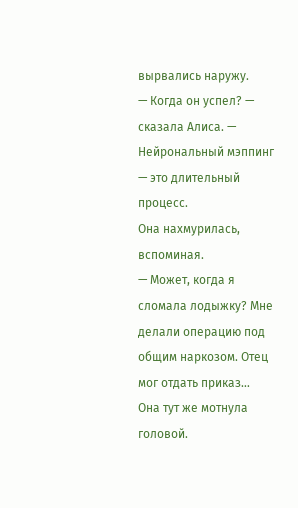вырвались наружу.
— Когда он успел? — сказала Алиса. — Нейрональный мэппинг — это длительный процесс.
Она нахмурилась, вспоминая.
— Может, когда я сломала лодыжку? Мне делали операцию под общим наркозом. Отец мог отдать приказ…
Она тут же мотнула головой.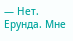— Нет. Ерунда. Мне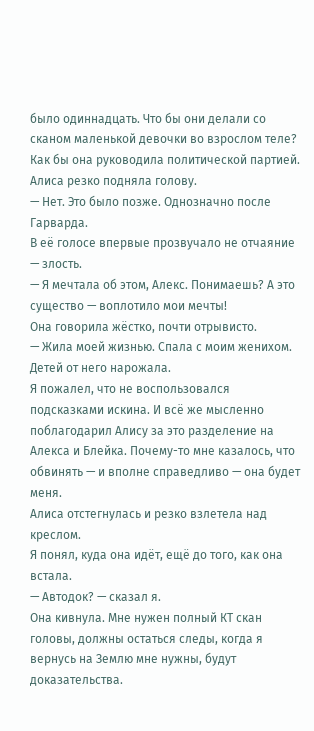было одиннадцать. Что бы они делали со сканом маленькой девочки во взрослом теле? Как бы она руководила политической партией.
Алиса резко подняла голову.
— Нет. Это было позже. Однозначно после Гарварда.
В её голосе впервые прозвучало не отчаяние — злость.
— Я мечтала об этом, Алекс. Понимаешь? А это существо — воплотило мои мечты!
Она говорила жёстко, почти отрывисто.
— Жила моей жизнью. Спала с моим женихом. Детей от него нарожала.
Я пожалел, что не воспользовался подсказками искина. И всё же мысленно поблагодарил Алису за это разделение на Алекса и Блейка. Почему-то мне казалось, что обвинять — и вполне справедливо — она будет меня.
Алиса отстегнулась и резко взлетела над креслом.
Я понял, куда она идёт, ещё до того, как она встала.
— Автодок? — сказал я.
Она кивнула. Мне нужен полный КТ скан головы, должны остаться следы, когда я вернусь на Землю мне нужны, будут доказательства.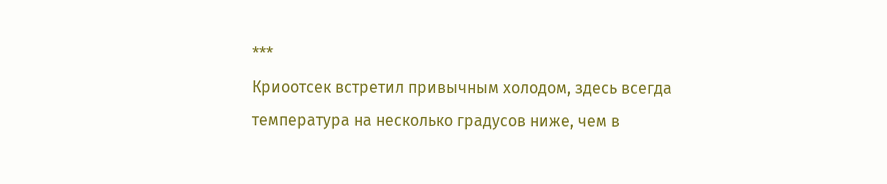***
Криоотсек встретил привычным холодом, здесь всегда температура на несколько градусов ниже, чем в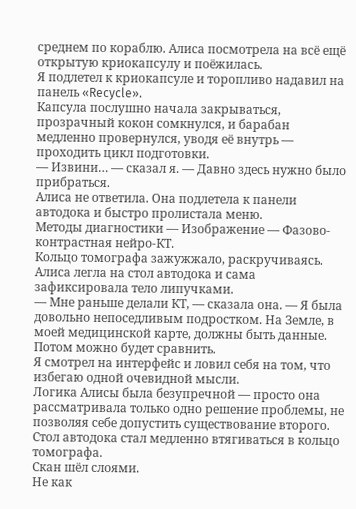среднем по кораблю. Алиса посмотрела на всё ещё открытую криокапсулу и поёжилась.
Я подлетел к криокапсуле и торопливо надавил на панель «Recycle».
Капсула послушно начала закрываться, прозрачный кокон сомкнулся, и барабан медленно провернулся, уводя её внутрь — проходить цикл подготовки.
— Извини… — сказал я. — Давно здесь нужно было прибраться.
Алиса не ответила. Она подлетела к панели автодока и быстро пролистала меню.
Методы диагностики — Изображение — Фазово-контрастная нейро-КТ.
Кольцо томографа зажужжало, раскручиваясь. Алиса легла на стол автодока и сама зафиксировала тело липучками.
— Мне раньше делали КТ, — сказала она. — Я была довольно непоседливым подростком. На Земле, в моей медицинской карте, должны быть данные. Потом можно будет сравнить.
Я смотрел на интерфейс и ловил себя на том, что избегаю одной очевидной мысли.
Логика Алисы была безупречной — просто она рассматривала только одно решение проблемы, не позволяя себе допустить существование второго.
Стол автодока стал медленно втягиваться в кольцо томографа.
Скан шёл слоями.
Не как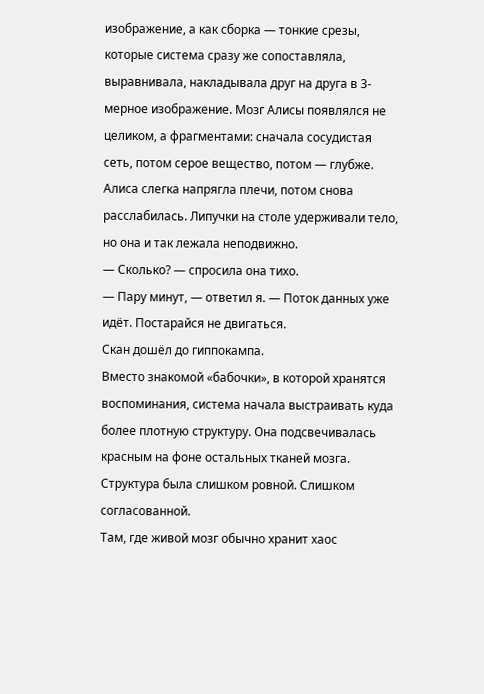изображение, а как сборка — тонкие срезы, которые система сразу же сопоставляла, выравнивала, накладывала друг на друга в 3-мерное изображение. Мозг Алисы появлялся не целиком, а фрагментами: сначала сосудистая сеть, потом серое вещество, потом — глубже.
Алиса слегка напрягла плечи, потом снова расслабилась. Липучки на столе удерживали тело, но она и так лежала неподвижно.
— Сколько? — спросила она тихо.
— Пару минут, — ответил я. — Поток данных уже идёт. Постарайся не двигаться.
Скан дошёл до гиппокампа.
Вместо знакомой «бабочки», в которой хранятся воспоминания, система начала выстраивать куда более плотную структуру. Она подсвечивалась красным на фоне остальных тканей мозга.
Структура была слишком ровной. Слишком согласованной.
Там, где живой мозг обычно хранит хаос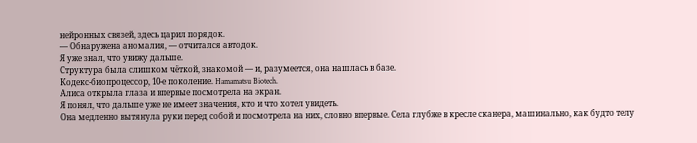нейронных связей, здесь царил порядок.
— Обнаружена аномалия, — отчитался автодок.
Я уже знал, что увижу дальше.
Структура была слишком чёткой, знакомой — и, разумеется, она нашлась в базе.
Кодекс-биопроцессор, 10-е поколение. Hamamatsu Biotech.
Алиса открыла глаза и впервые посмотрела на экран.
Я понял, что дальше уже не имеет значения, кто и что хотел увидеть.
Она медленно вытянула руки перед собой и посмотрела на них, словно впервые. Села глубже в кресле сканера, машинально, как будто телу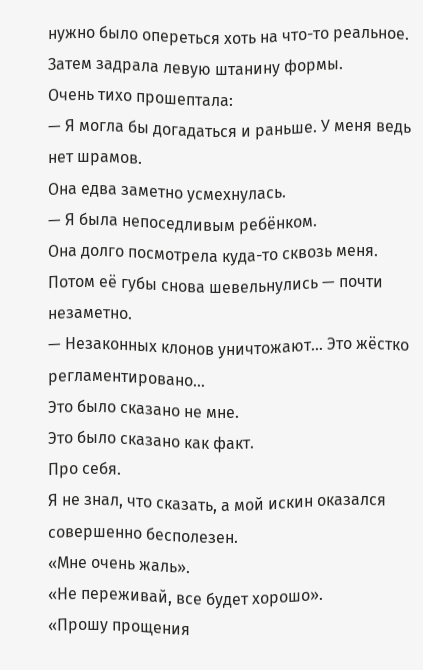нужно было опереться хоть на что-то реальное. Затем задрала левую штанину формы.
Очень тихо прошептала:
— Я могла бы догадаться и раньше. У меня ведь нет шрамов.
Она едва заметно усмехнулась.
— Я была непоседливым ребёнком.
Она долго посмотрела куда-то сквозь меня. Потом её губы снова шевельнулись — почти незаметно.
— Незаконных клонов уничтожают… Это жёстко регламентировано…
Это было сказано не мне.
Это было сказано как факт.
Про себя.
Я не знал, что сказать, а мой искин оказался совершенно бесполезен.
«Мне очень жаль».
«Не переживай, все будет хорошо».
«Прошу прощения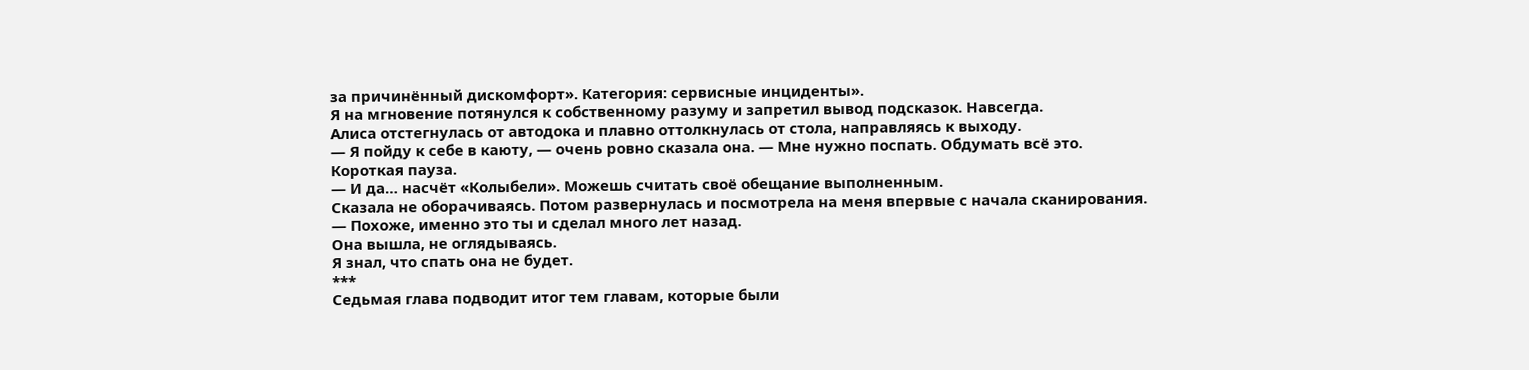за причинённый дискомфорт». Категория: сервисные инциденты».
Я на мгновение потянулся к собственному разуму и запретил вывод подсказок. Навсегда.
Алиса отстегнулась от автодока и плавно оттолкнулась от стола, направляясь к выходу.
— Я пойду к себе в каюту, — очень ровно сказала она. — Мне нужно поспать. Обдумать всё это.
Короткая пауза.
— И да… насчёт «Колыбели». Можешь считать своё обещание выполненным.
Сказала не оборачиваясь. Потом развернулась и посмотрела на меня впервые с начала сканирования.
— Похоже, именно это ты и сделал много лет назад.
Она вышла, не оглядываясь.
Я знал, что спать она не будет.
***
Седьмая глава подводит итог тем главам, которые были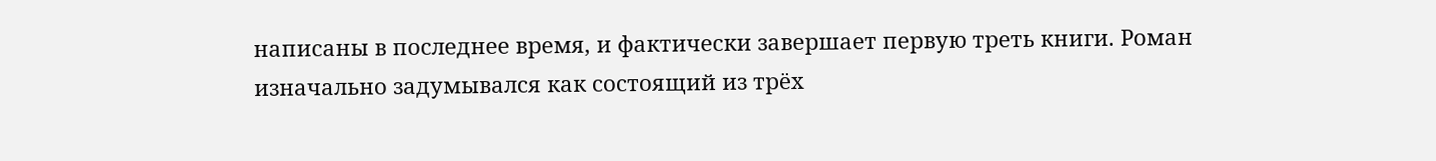написаны в последнее время, и фактически завершает первую треть книги. Роман изначально задумывался как состоящий из трёх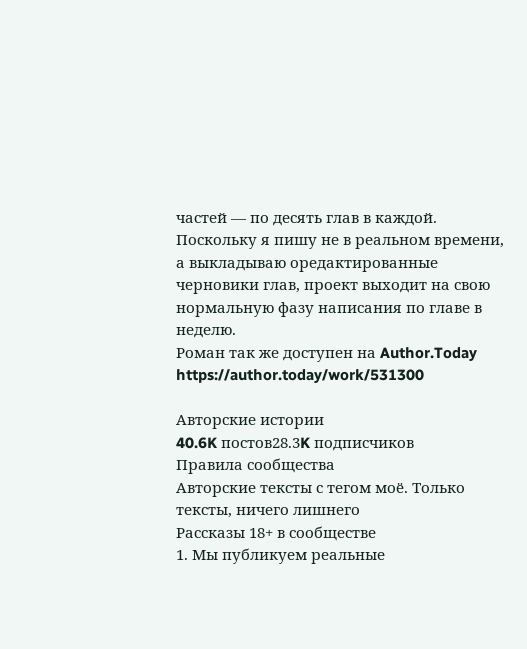частей — по десять глав в каждой. Поскольку я пишу не в реальном времени, а выкладываю оредактированные черновики глав, проект выходит на свою нормальную фазу написания по главе в неделю.
Роман так же доступен на Author.Today https://author.today/work/531300

Авторские истории
40.6K постов28.3K подписчиков
Правила сообщества
Авторские тексты с тегом моё. Только тексты, ничего лишнего
Рассказы 18+ в сообществе
1. Мы публикуем реальные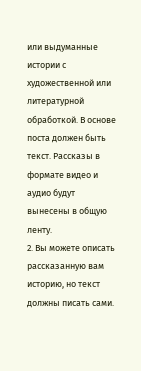или выдуманные истории с художественной или литературной обработкой. В основе поста должен быть текст. Рассказы в формате видео и аудио будут вынесены в общую ленту.
2. Вы можете описать рассказанную вам историю, но текст должны писать сами.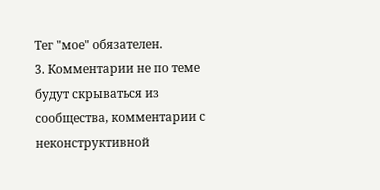Тег "мое" обязателен.
3. Комментарии не по теме будут скрываться из сообщества, комментарии с неконструктивной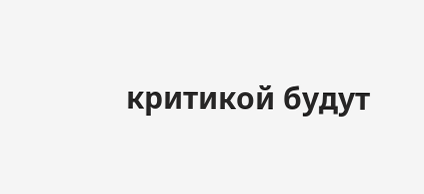критикой будут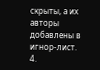скрыты, а их авторы добавлены в игнор-лист.
4.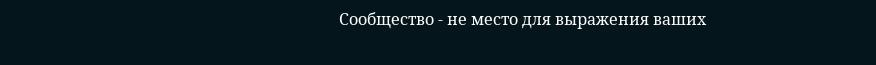Сообщество - не место для выражения ваших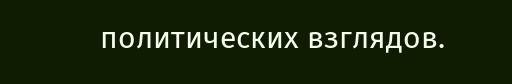политических взглядов.